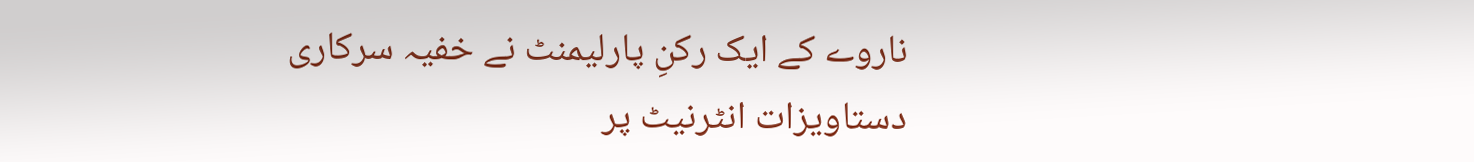ناروے کے ایک رکنِ پارلیمنٹ نے خفیہ سرکاری دستاویزات انٹرنیٹ پر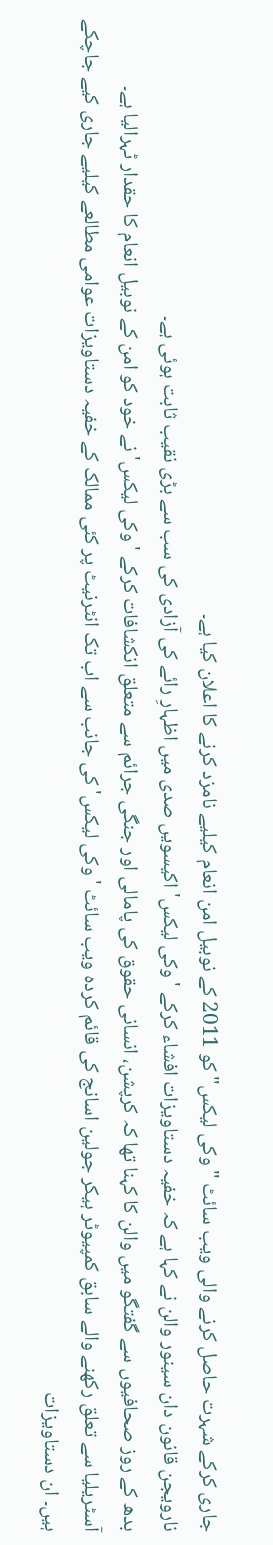جاری کرکے شہرت حاصل کرنے والی ویب سائٹ "وکی لیکس" کو 2011 کے نوبیل امن انعام کیلیے نامزد کرنے کا اعلان کیا ہے۔
نارویجن قانون دان سینور والن نے کہا ہے کہ خفیہ دستاویزات افشاء کرکے 'وکی لیکس' اکیسویں صدی میں اظہارِ رائے کی آزادی کی سب سے بڑی نقیب ثابت ہوئی ہے۔
بدھ کے روز صحافیوں سے گفتگو میں والن کا کہنا تھا کہ کرپشن، انسانی حقوق کی پامالی اور جنگی جرائم سے متعلق انکشافات کرکے 'وکی لیکس' نے خود کو امن کے نوبیل انعام کا حقدار ٹہرالیا ہے۔
آسٹریلیا سے تعلق رکھنے والے سابق کمپیوٹر ہیکر جولین اسانج کی قائم کردہ ویب سائٹ 'وکی لیکس' کی جانب سے اب تک انٹرنیٹ پر کئی ممالک کے خفیہ دستاویزات عوامی مطالعے کیلیے جاری کیے جاچکے ہیں۔ ان دستاویزات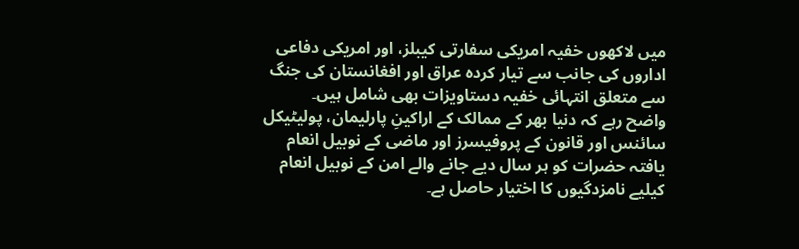میں لاکھوں خفیہ امریکی سفارتی کیبلز، اور امریکی دفاعی اداروں کی جانب سے تیار کردہ عراق اور افغانستان کی جنگ سے متعلق انتہائی خفیہ دستاویزات بھی شامل ہیں۔
واضح رہے کہ دنیا بھر کے ممالک کے اراکینِ پارلیمان، پولیٹیکل سائنس اور قانون کے پروفیسرز اور ماضی کے نوبیل انعام یافتہ حضرات کو ہر سال دیے جانے والے امن کے نوبیل انعام کیلیے نامزدگیوں کا اختیار حاصل ہے۔